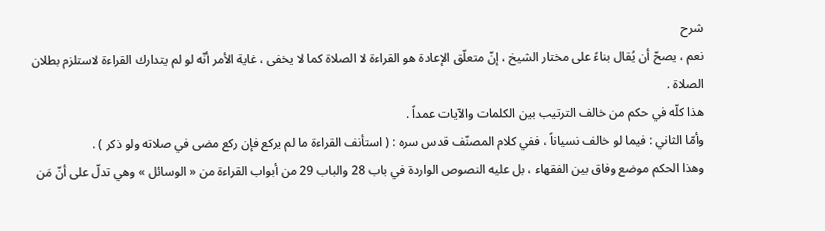شرح
نعم ، يصحّ أن يُقال بناءً على مختار الشيخ ، إنّ متعلّق الإعادة هو القراءة لا الصلاة كما لا يخفى ، غاية الأمر أنّه لو لم يتدارك القراءة لاستلزم بطلان الصلاة .
هذا كلّه في حكم من خالف الترتيب بين الكلمات والآيات عمداً .
وأمّا الثاني : فيما لو خالف نسياناً ، ففي كلام المصنّف قدس سره : ( استأنف القراءة ما لم يركع فإن ركع مضى في صلاته ولو ذكر ) .
وهذا الحكم موضع وفاق بين الفقهاء ، بل عليه النصوص الواردة في باب 28 والباب 29 من أبواب القراءة من « الوسائل » وهي تدلّ على أنّ مَن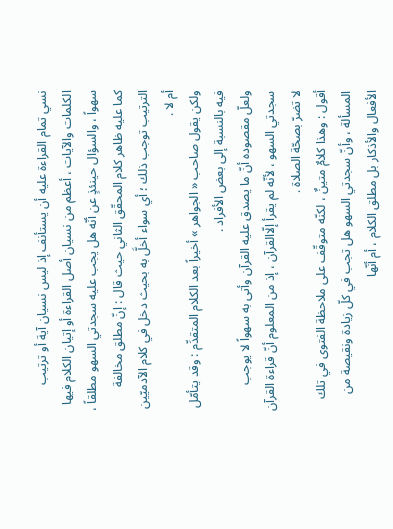نسي تمام القراءة عليه أن يستأنف إذ ليس نسيان آية أو ترتيب الكلمات والآيات ، أعظم من نسيان أصل القراءة أو إتيان الكلام فيها سهواً ، والسؤال حينئذٍ عن أنّه هل يجب عليه سجدتي السهو مطلقاً ، كما عليه ظاهر كلام المحقّق الثاني حيث قال : إنّ مطلق مخالفة الترتيب توجب ذلك ؛ أي سواء أخلَّ به بحيث دخل في كلام الآدميّين أم لا .
ولكن يقول صاحب « الجواهر » أخيراً بعد الكلام المتقدِّم : وقد يتأمّل فيه بالنسبة إلى بعض الأفراد .
ولعلّ مقصوده أنّ ما يصدق عليه القرآن وأتى به سهواً لا يوجب سجدتي السهو ، لأنّه لم يقرأ إلّاالقرآن ، إذ من المعلوم أنّ قراءة القرآن لا تضرّ بصحّة الصلاة .
أقول : وهذا كلامٌ متينٌ ، لكنّه متوقّف على ملاحظة الفتوى في تلك المسألة ، وأنّ سجدتي السهو هل تجب في كلّ زيادة ونقيصة من الأفعال والأذكار بل مطلق الكلام ، أم أنّها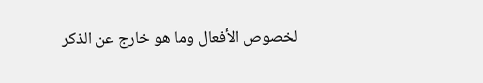لخصوص الأفعال وما هو خارج عن الذكر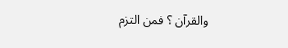والقرآن ؟ فمن التزم